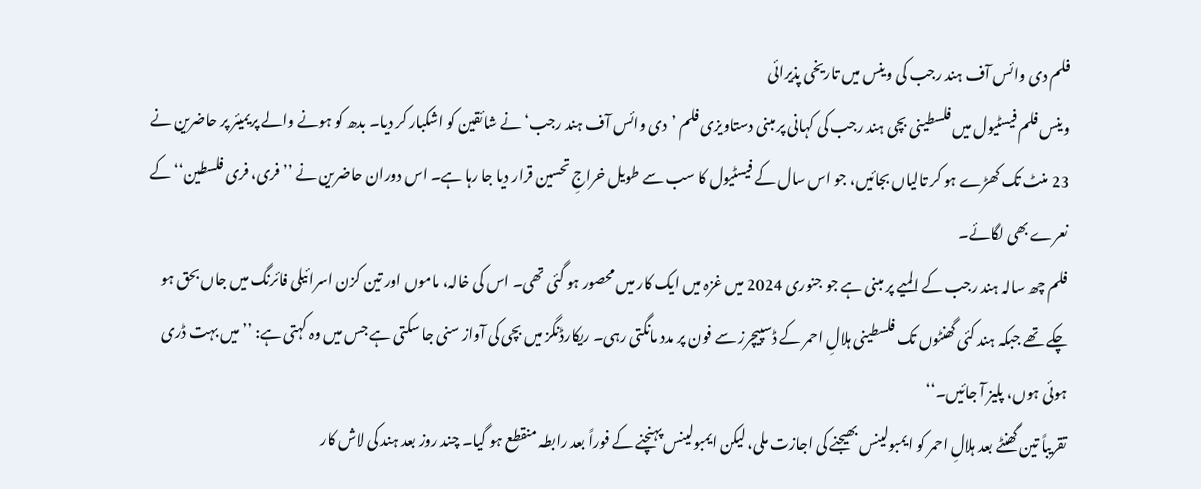فلم دی وائس آف ہند رجب کی وینس میں تاریخی پذیرائی
وینس فلم فیسٹیول میں فلسطینی بچی ہند رجب کی کہانی پر مبنی دستاویزی فلم ’دی وائس آف ہند رجب‘ نے شائقین کو اشکبار کر دیا۔ بدھ کو ہونے والے پریمیئر پر حاضرین نے 23 منٹ تک کھڑے ہو کر تالیاں بجائیں، جو اس سال کے فیسٹیول کا سب سے طویل خراجِ تحسین قرار دیا جا رہا ہے۔ اس دوران حاضرین نے ’’فری، فری فلسطین‘‘ کے نعرے بھی لگائے۔
فلم چھ سالہ ہند رجب کے المیے پر مبنی ہے جو جنوری 2024 میں غزہ میں ایک کار میں محصور ہو گئی تھی۔ اس کی خالہ، ماموں اور تین کزن اسرائیلی فائرنگ میں جاں بحق ہو چکے تھے جبکہ ہند کئی گھنٹوں تک فلسطینی ہلالِ احمر کے ڈسپیچرز سے فون پر مدد مانگتی رہی۔ ریکارڈنگز میں بچی کی آواز سنی جا سکتی ہے جس میں وہ کہتی ہے: ’’میں بہت ڈری ہوئی ہوں، پلیز آ جائیں۔‘‘
تقریباً تین گھنٹے بعد ہلالِ احمر کو ایمبولینس بھیجنے کی اجازت ملی، لیکن ایمبولینس پہنچنے کے فوراً بعد رابطہ منقطع ہو گیا۔ چند روز بعد ہند کی لاش کار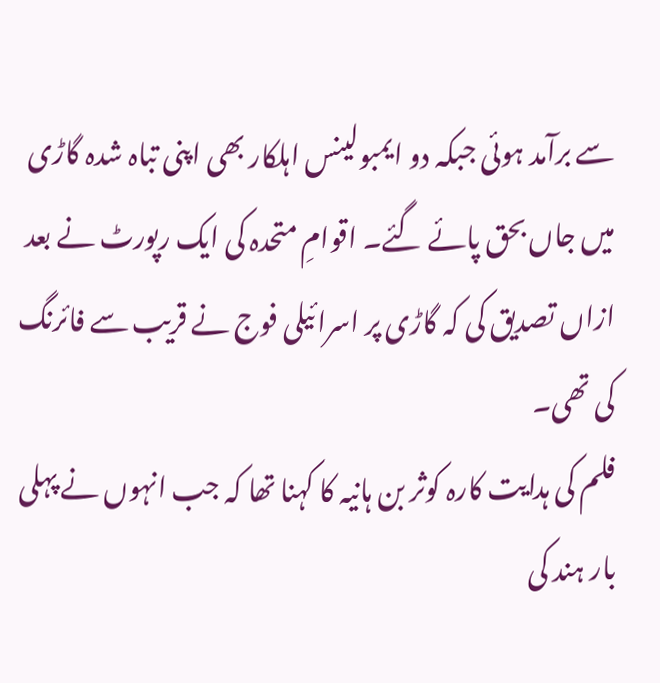سے برآمد ہوئی جبکہ دو ایمبولینس اہلکار بھی اپنی تباہ شدہ گاڑی میں جاں بحق پائے گئے۔ اقوامِ متحدہ کی ایک رپورٹ نے بعد ازاں تصدیق کی کہ گاڑی پر اسرائیلی فوج نے قریب سے فائرنگ کی تھی۔
فلم کی ہدایت کارہ کوثر بن ہانیہ کا کہنا تھا کہ جب انہوں نے پہلی بار ہند کی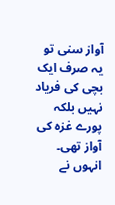آواز سنی تو یہ صرف ایک بچی کی فریاد نہیں بلکہ پورے غزہ کی آواز تھی۔ انہوں نے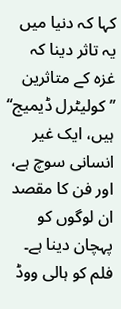کہا کہ دنیا میں یہ تاثر دینا کہ غزہ کے متاثرین ’’کولیٹرل ڈیمیج‘‘ ہیں، ایک غیر انسانی سوچ ہے، اور فن کا مقصد ان لوگوں کو پہچان دینا ہے۔
فلم کو ہالی ووڈ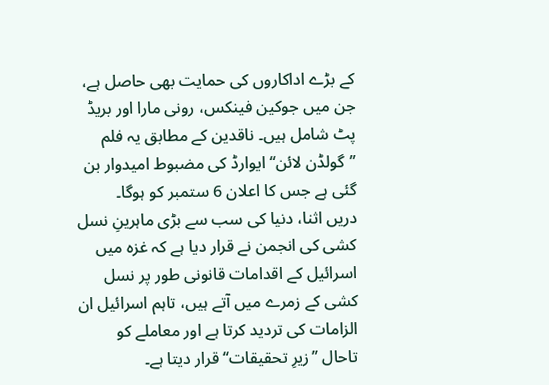کے بڑے اداکاروں کی حمایت بھی حاصل ہے، جن میں جوکین فینکس، رونی مارا اور بریڈ پٹ شامل ہیں۔ ناقدین کے مطابق یہ فلم ’’گولڈن لائن‘‘ ایوارڈ کی مضبوط امیدوار بن گئی ہے جس کا اعلان 6 ستمبر کو ہوگا۔
دریں اثنا، دنیا کی سب سے بڑی ماہرینِ نسل کشی کی انجمن نے قرار دیا ہے کہ غزہ میں اسرائیل کے اقدامات قانونی طور پر نسل کشی کے زمرے میں آتے ہیں، تاہم اسرائیل ان الزامات کی تردید کرتا ہے اور معاملے کو تاحال ’’زیرِ تحقیقات‘‘ قرار دیتا ہے۔